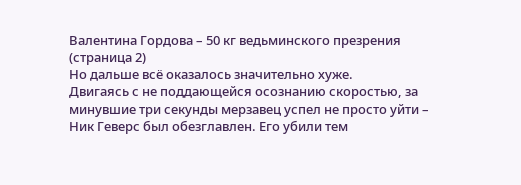Валентина Гордова – 50 кг ведьминского презрения (страница 2)
Но дальше всё оказалось значительно хуже.
Двигаясь с не поддающейся осознанию скоростью, за минувшие три секунды мерзавец успел не просто уйти – Ник Геверс был обезглавлен. Его убили тем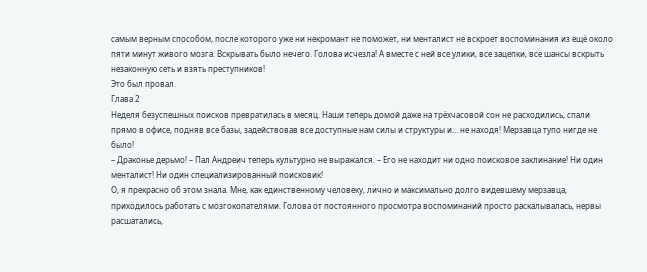самым верным способом, после которого уже ни некромант не поможет, ни менталист не вскроет воспоминания из ещё около пяти минут живого мозга. Вскрывать было нечего. Голова исчезла! А вместе с ней все улики, все зацепки, все шансы вскрыть незаконную сеть и взять преступников!
Это был провал.
Глава 2
Неделя безуспешных поисков превратилась в месяц. Наши теперь домой даже на трёхчасовой сон не расходились, спали прямо в офисе, подняв все базы, задействовав все доступные нам силы и структуры и… не находя! Мерзавца тупо нигде не было!
– Драконье дерьмо! – Пал Андреич теперь культурно не выражался. – Его не находит ни одно поисковое заклинание! Ни один менталист! Ни один специализированный поисковик!
О, я прекрасно об этом знала. Мне, как единственному человеку, лично и максимально долго видевшему мерзавца, приходилось работать с мозгокопателями. Голова от постоянного просмотра воспоминаний просто раскалывалась, нервы расшатались,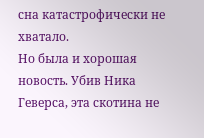сна катастрофически не хватало.
Но была и хорошая новость. Убив Ника Геверса, эта скотина не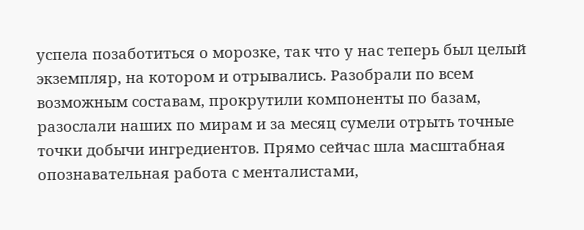успела позаботиться о морозке, так что у нас теперь был целый экземпляр, на котором и отрывались. Разобрали по всем возможным составам, прокрутили компоненты по базам, разослали наших по мирам и за месяц сумели отрыть точные точки добычи ингредиентов. Прямо сейчас шла масштабная опознавательная работа с менталистами,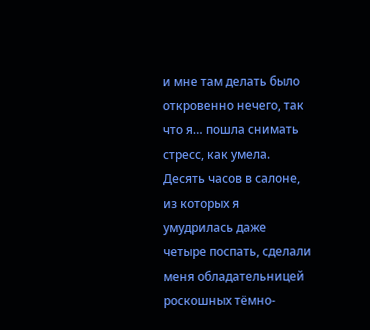и мне там делать было откровенно нечего, так что я… пошла снимать стресс, как умела.
Десять часов в салоне, из которых я умудрилась даже четыре поспать, сделали меня обладательницей роскошных тёмно-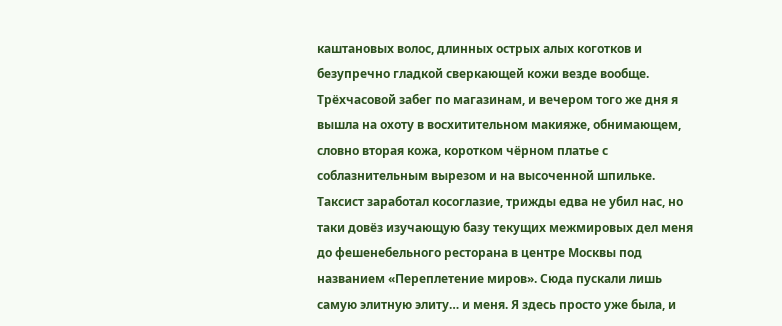каштановых волос, длинных острых алых коготков и безупречно гладкой сверкающей кожи везде вообще. Трёхчасовой забег по магазинам, и вечером того же дня я вышла на охоту в восхитительном макияже, обнимающем, словно вторая кожа, коротком чёрном платье с соблазнительным вырезом и на высоченной шпильке.
Таксист заработал косоглазие, трижды едва не убил нас, но таки довёз изучающую базу текущих межмировых дел меня до фешенебельного ресторана в центре Москвы под названием «Переплетение миров». Сюда пускали лишь самую элитную элиту… и меня. Я здесь просто уже была, и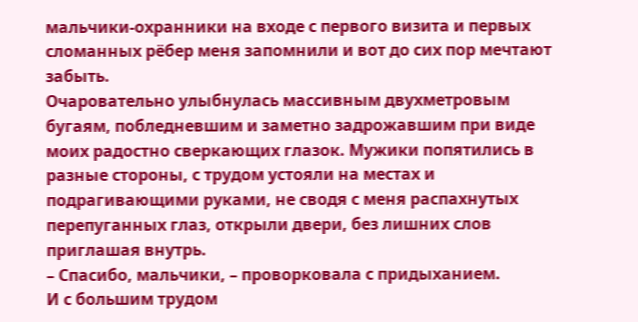мальчики-охранники на входе с первого визита и первых сломанных рёбер меня запомнили и вот до сих пор мечтают забыть.
Очаровательно улыбнулась массивным двухметровым бугаям, побледневшим и заметно задрожавшим при виде моих радостно сверкающих глазок. Мужики попятились в разные стороны, с трудом устояли на местах и подрагивающими руками, не сводя с меня распахнутых перепуганных глаз, открыли двери, без лишних слов приглашая внутрь.
– Спасибо, мальчики, – проворковала с придыханием.
И с большим трудом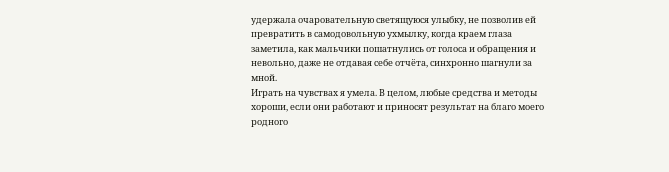удержала очаровательную светящуюся улыбку, не позволив ей превратить в самодовольную ухмылку, когда краем глаза заметила, как мальчики пошатнулись от голоса и обращения и невольно, даже не отдавая себе отчёта, синхронно шагнули за мной.
Играть на чувствах я умела. В целом, любые средства и методы хороши, если они работают и приносят результат на благо моего родного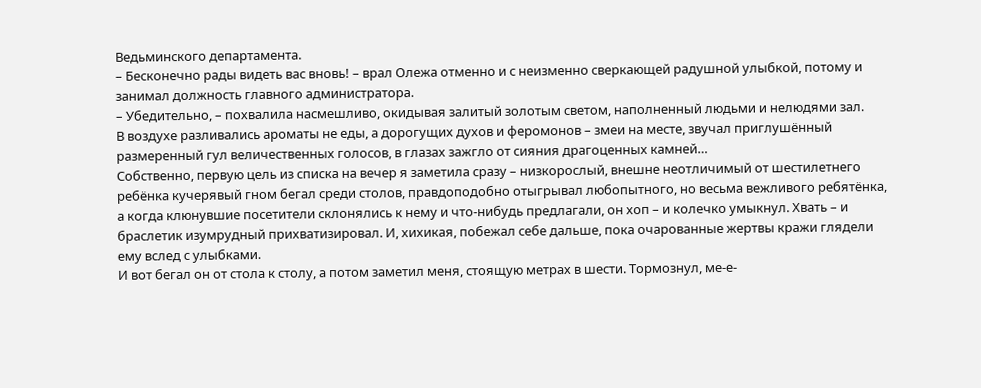Ведьминского департамента.
– Бесконечно рады видеть вас вновь! – врал Олежа отменно и с неизменно сверкающей радушной улыбкой, потому и занимал должность главного администратора.
– Убедительно, – похвалила насмешливо, окидывая залитый золотым светом, наполненный людьми и нелюдями зал.
В воздухе разливались ароматы не еды, а дорогущих духов и феромонов – змеи на месте, звучал приглушённый размеренный гул величественных голосов, в глазах зажгло от сияния драгоценных камней…
Собственно, первую цель из списка на вечер я заметила сразу – низкорослый, внешне неотличимый от шестилетнего ребёнка кучерявый гном бегал среди столов, правдоподобно отыгрывал любопытного, но весьма вежливого ребятёнка, а когда клюнувшие посетители склонялись к нему и что-нибудь предлагали, он хоп – и колечко умыкнул. Хвать – и браслетик изумрудный прихватизировал. И, хихикая, побежал себе дальше, пока очарованные жертвы кражи глядели ему вслед с улыбками.
И вот бегал он от стола к столу, а потом заметил меня, стоящую метрах в шести. Тормознул, ме-е-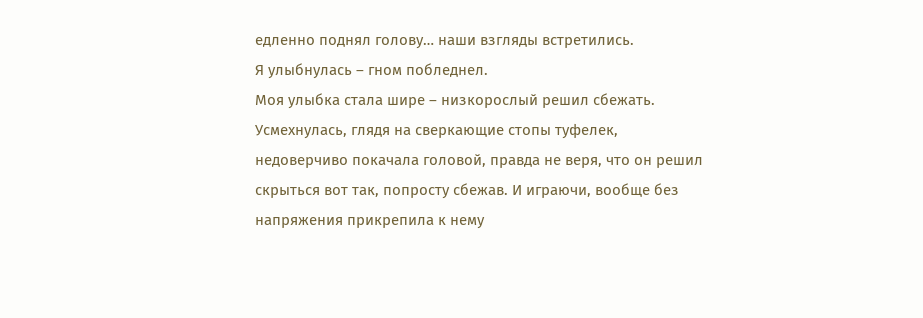едленно поднял голову… наши взгляды встретились.
Я улыбнулась – гном побледнел.
Моя улыбка стала шире – низкорослый решил сбежать.
Усмехнулась, глядя на сверкающие стопы туфелек, недоверчиво покачала головой, правда не веря, что он решил скрыться вот так, попросту сбежав. И играючи, вообще без напряжения прикрепила к нему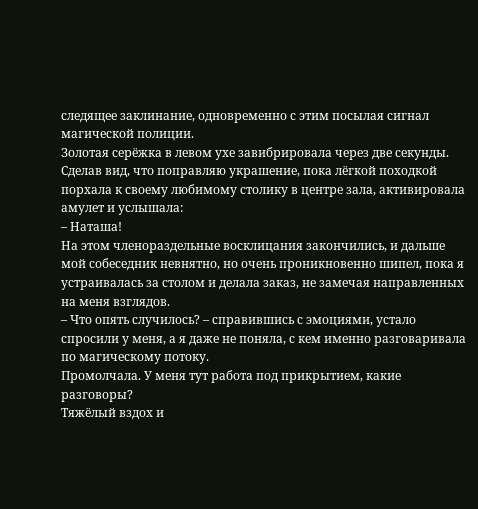следящее заклинание, одновременно с этим посылая сигнал магической полиции.
Золотая серёжка в левом ухе завибрировала через две секунды. Сделав вид, что поправляю украшение, пока лёгкой походкой порхала к своему любимому столику в центре зала, активировала амулет и услышала:
– Наташа!
На этом членораздельные восклицания закончились, и дальше мой собеседник невнятно, но очень проникновенно шипел, пока я устраивалась за столом и делала заказ, не замечая направленных на меня взглядов.
– Что опять случилось? – справившись с эмоциями, устало спросили у меня, а я даже не поняла, с кем именно разговаривала по магическому потоку.
Промолчала. У меня тут работа под прикрытием, какие разговоры?
Тяжёлый вздох и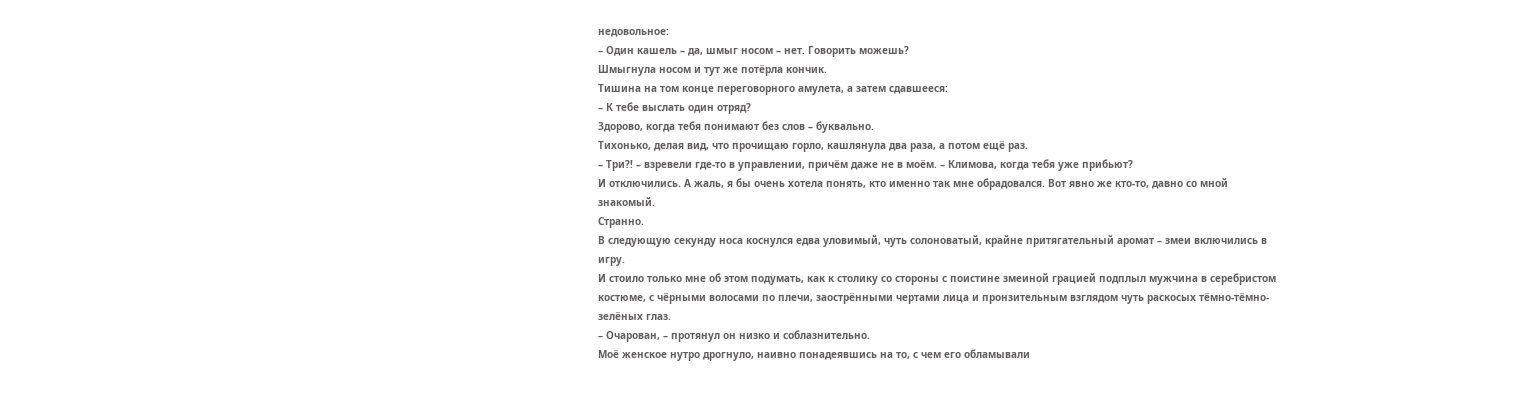недовольное:
– Один кашель – да, шмыг носом – нет. Говорить можешь?
Шмыгнула носом и тут же потёрла кончик.
Тишина на том конце переговорного амулета, а затем сдавшееся:
– К тебе выслать один отряд?
Здорово, когда тебя понимают без слов – буквально.
Тихонько, делая вид, что прочищаю горло, кашлянула два раза, а потом ещё раз.
– Три?! – взревели где-то в управлении, причём даже не в моём. – Климова, когда тебя уже прибьют?
И отключились. А жаль, я бы очень хотела понять, кто именно так мне обрадовался. Вот явно же кто-то, давно со мной знакомый.
Странно.
В следующую секунду носа коснулся едва уловимый, чуть солоноватый, крайне притягательный аромат – змеи включились в игру.
И стоило только мне об этом подумать, как к столику со стороны с поистине змеиной грацией подплыл мужчина в серебристом костюме, с чёрными волосами по плечи, заострёнными чертами лица и пронзительным взглядом чуть раскосых тёмно-тёмно-зелёных глаз.
– Очарован, – протянул он низко и соблазнительно.
Моё женское нутро дрогнуло, наивно понадеявшись на то, с чем его обламывали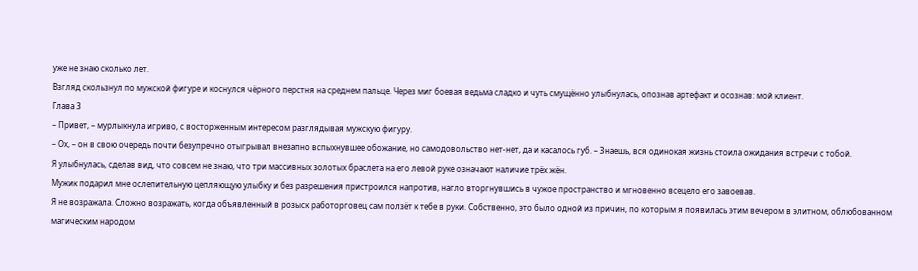уже не знаю сколько лет.
Взгляд скользнул по мужской фигуре и коснулся чёрного перстня на среднем пальце. Через миг боевая ведьма сладко и чуть смущённо улыбнулась, опознав артефакт и осознав: мой клиент.
Глава 3
– Привет, – мурлыкнула игриво, с восторженным интересом разглядывая мужскую фигуру.
– Ох, – он в свою очередь почти безупречно отыгрывал внезапно вспыхнувшее обожание, но самодовольство нет-нет, да и касалось губ. – Знаешь, вся одинокая жизнь стоила ожидания встречи с тобой.
Я улыбнулась, сделав вид, что совсем не знаю, что три массивных золотых браслета на его левой руке означают наличие трёх жён.
Мужик подарил мне ослепительную цепляющую улыбку и без разрешения пристроился напротив, нагло вторгнувшись в чужое пространство и мгновенно всецело его завоевав.
Я не возражала. Сложно возражать, когда объявленный в розыск работорговец сам ползёт к тебе в руки. Собственно, это было одной из причин, по которым я появилась этим вечером в элитном, облюбованном магическим народом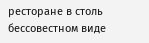ресторане в столь бессовестном виде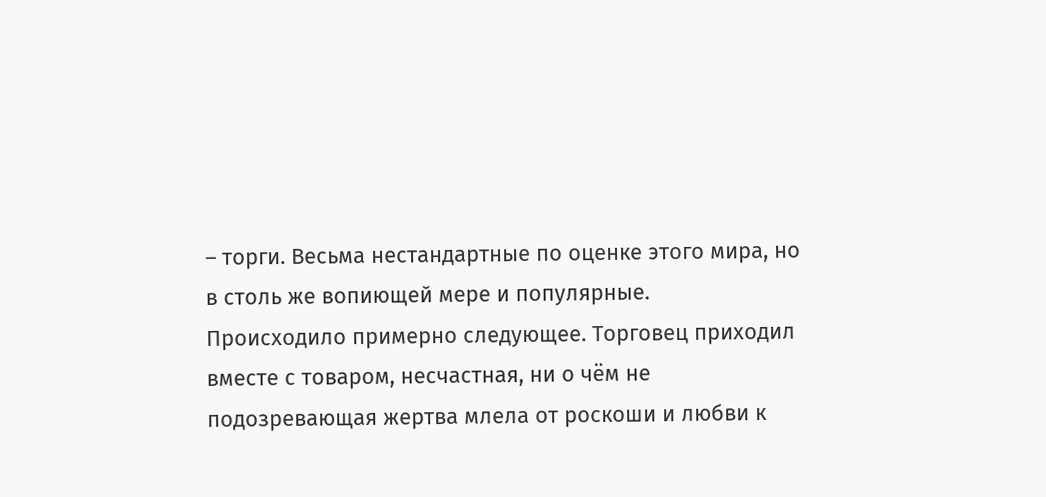– торги. Весьма нестандартные по оценке этого мира, но в столь же вопиющей мере и популярные.
Происходило примерно следующее. Торговец приходил вместе с товаром, несчастная, ни о чём не подозревающая жертва млела от роскоши и любви к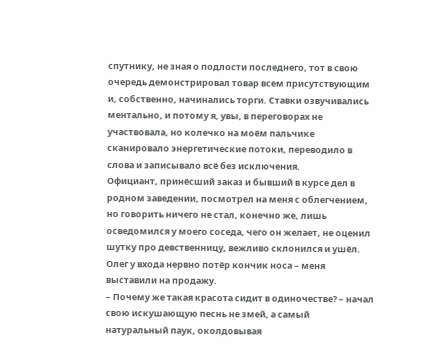спутнику, не зная о подлости последнего, тот в свою очередь демонстрировал товар всем присутствующим и, собственно, начинались торги. Ставки озвучивались ментально, и потому я, увы, в переговорах не участвовала, но колечко на моём пальчике сканировало энергетические потоки, переводило в слова и записывало всё без исключения.
Официант, принёсший заказ и бывший в курсе дел в родном заведении, посмотрел на меня с облегчением, но говорить ничего не стал, конечно же, лишь осведомился у моего соседа, чего он желает, не оценил шутку про девственницу, вежливо склонился и ушёл.
Олег у входа нервно потёр кончик носа – меня выставили на продажу.
– Почему же такая красота сидит в одиночестве? – начал свою искушающую песнь не змей, а самый натуральный паук, околдовывая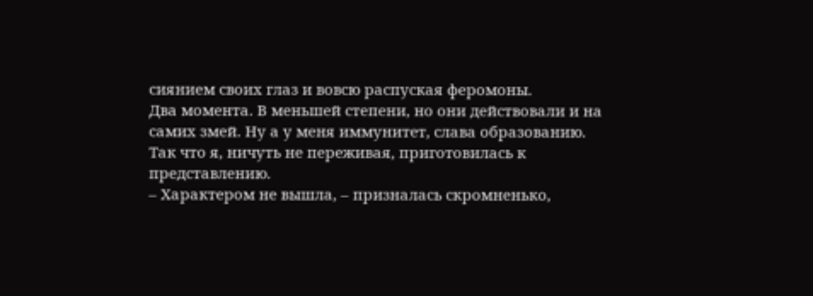сиянием своих глаз и вовсю распуская феромоны.
Два момента. В меньшей степени, но они действовали и на самих змей. Ну а у меня иммунитет, слава образованию.
Так что я, ничуть не переживая, приготовилась к представлению.
– Характером не вышла, – призналась скромненько,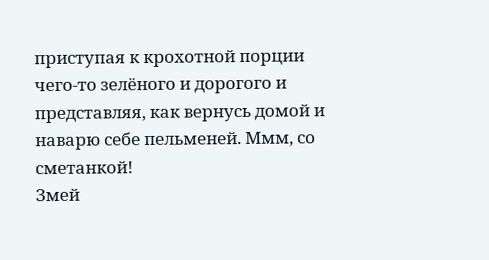приступая к крохотной порции чего-то зелёного и дорогого и представляя, как вернусь домой и наварю себе пельменей. Ммм, со сметанкой!
Змей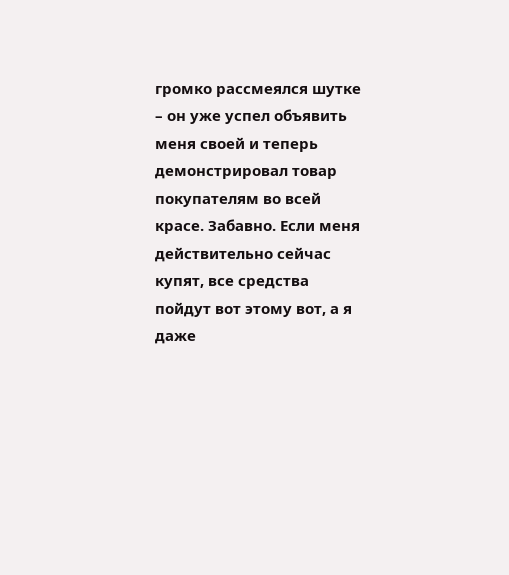громко рассмеялся шутке – он уже успел объявить меня своей и теперь демонстрировал товар покупателям во всей красе. Забавно. Если меня действительно сейчас купят, все средства пойдут вот этому вот, а я даже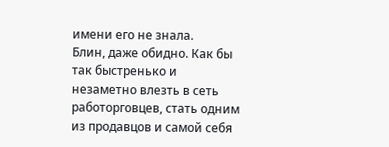имени его не знала.
Блин, даже обидно. Как бы так быстренько и незаметно влезть в сеть работорговцев, стать одним из продавцов и самой себя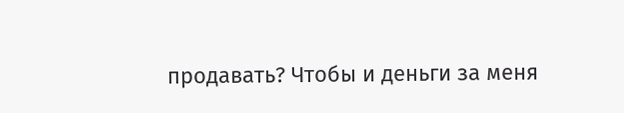продавать? Чтобы и деньги за меня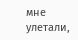мне улетали,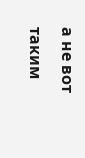а не вот таким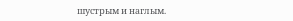шустрым и наглым.